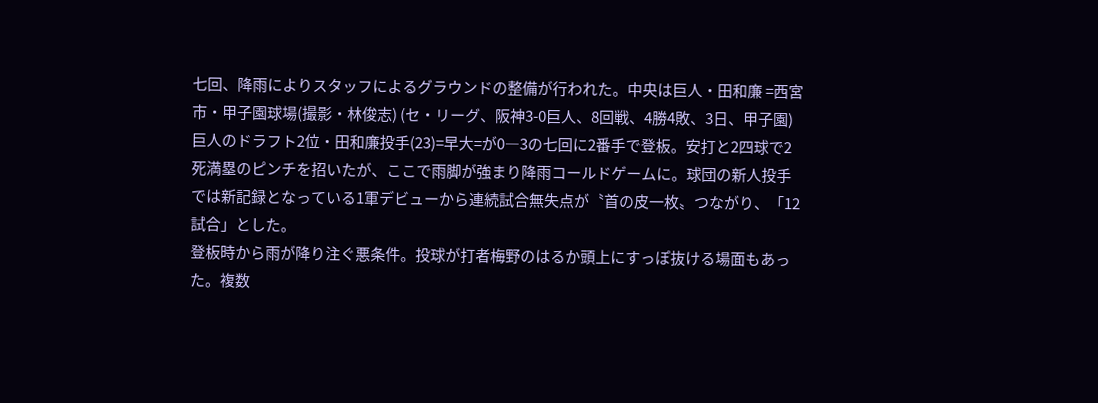七回、降雨によりスタッフによるグラウンドの整備が行われた。中央は巨人・田和廉 =西宮市・甲子園球場(撮影・林俊志) (セ・リーグ、阪神3-0巨人、8回戦、4勝4敗、3日、甲子園)巨人のドラフト2位・田和廉投手(23)=早大=が0―3の七回に2番手で登板。安打と2四球で2死満塁のピンチを招いたが、ここで雨脚が強まり降雨コールドゲームに。球団の新人投手では新記録となっている1軍デビューから連続試合無失点が〝首の皮一枚〟つながり、「12試合」とした。
登板時から雨が降り注ぐ悪条件。投球が打者梅野のはるか頭上にすっぽ抜ける場面もあった。複数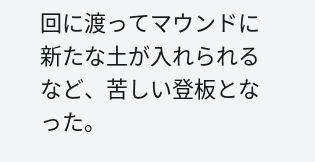回に渡ってマウンドに新たな土が入れられるなど、苦しい登板となった。